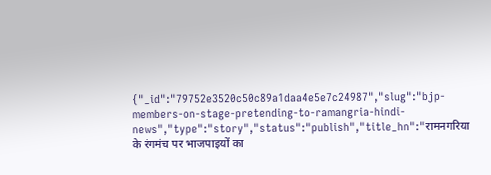{"_id":"79752e3520c50c89a1daa4e5e7c24987","slug":"bjp-members-on-stage-pretending-to-ramangria-hindi-news","type":"story","status":"publish","title_hn":"रामनगरिया के रंगमंच पर भाजपाइयों का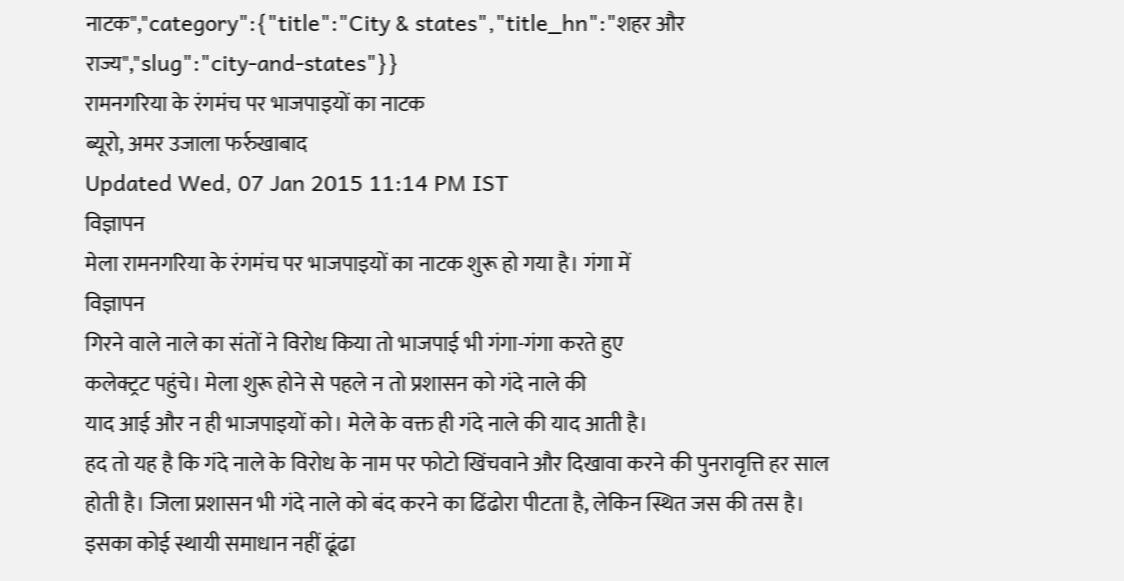नाटक","category":{"title":"City & states","title_hn":"शहर और राज्य","slug":"city-and-states"}}
रामनगरिया के रंगमंच पर भाजपाइयों का नाटक
ब्यूरो, अमर उजाला फर्रुखाबाद
Updated Wed, 07 Jan 2015 11:14 PM IST
विज्ञापन
मेला रामनगरिया के रंगमंच पर भाजपाइयों का नाटक शुरू हो गया है। गंगा में
विज्ञापन
गिरने वाले नाले का संतों ने विरोध किया तो भाजपाई भी गंगा-गंगा करते हुए
कलेक्ट्रट पहुंचे। मेला शुरू होने से पहले न तो प्रशासन को गंदे नाले की
याद आई और न ही भाजपाइयों को। मेले के वक्त ही गंदे नाले की याद आती है।
हद तो यह है कि गंदे नाले के विरोध के नाम पर फोटो खिंचवाने और दिखावा करने की पुनरावृत्ति हर साल होती है। जिला प्रशासन भी गंदे नाले को बंद करने का ढिंढोरा पीटता है, लेकिन स्थित जस की तस है। इसका कोई स्थायी समाधान नहीं ढूंढा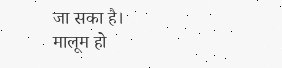जा सका है।
मालूम हो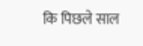कि पिछले साल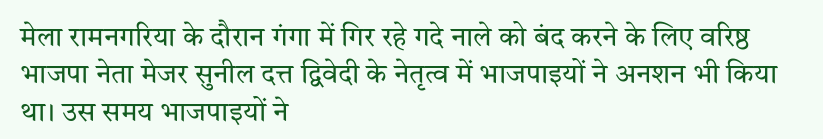मेला रामनगरिया के दौरान गंगा में गिर रहे गदे नाले को बंद करने के लिए वरिष्ठ भाजपा नेता मेजर सुनील दत्त द्विवेदी के नेतृत्व में भाजपाइयों ने अनशन भी किया था। उस समय भाजपाइयों ने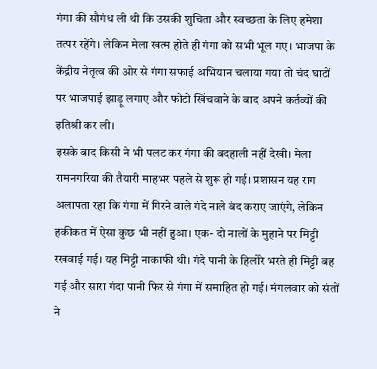गंगा की सौगंध ली थी कि उसकी शुचिता और स्वच्छता के लिए हमेशा तत्पर रहेंगे। लेकिन मेला खत्म होते ही गंगा को सभी भूल गए। भाजपा के केंद्रीय नेतृत्व की ओर से गंगा सफाई अभियान चलाया गया तो चंद घाटों पर भाजपाई झाड़ू लगाए और फोटो खिंचवाने के बाद अपने कर्तव्यों की इतिश्री कर ली।
इसके बाद किसी ने भी पलट कर गंगा की बदहाली नहीं देखी। मेला रामनगरिया की तैयारी माहभर पहले से शुरू हो गई। प्रशासन यह राग अलापता रहा कि गंगा में गिरने वाले गंदे नाले बंद कराए जाएंगे, लेकिन हकीकत में ऐसा कुछ भी नहीं हुआ। एक- दो नालों के मुहाने पर मिट्टी रखवाई गई। यह मिट्टी नाकाफी थी। गंदे पानी के हिलोरे भरते ही मिट्टी बह गई और सारा गंदा पानी फिर से गंगा में समाहित हो गई। मंगलवार को संतों ने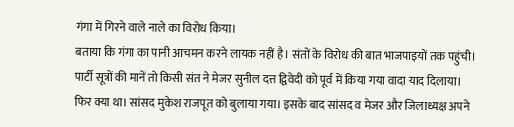गंगा में गिरने वाले नाले का विरोध किया।
बताया कि गंगा का पानी आचमन करने लायक नहीं है। संतों के विरोध की बात भाजपाइयों तक पहुंची। पार्टी सूत्रों की मानें तो किसी संत ने मेजर सुनील दत्त द्विवेदी को पूर्व में किया गया वादा याद दिलाया। फिर क्या था। सांसद मुकेश राजपूत को बुलाया गया। इसके बाद सांसद व मेजर और जिलाध्यक्ष अपने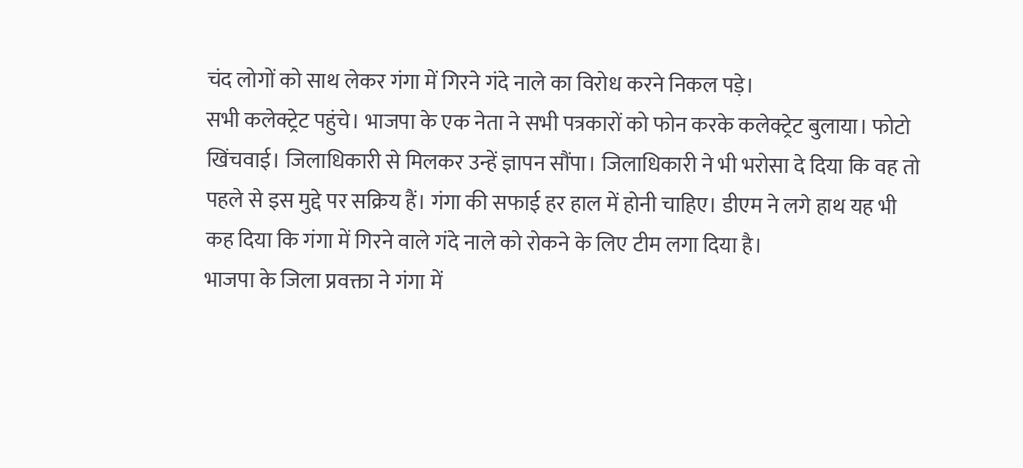चंद लोगों को साथ लेकर गंगा में गिरने गंदे नाले का विरोध करने निकल पड़े।
सभी कलेक्ट्रेट पहुंचे। भाजपा के एक नेता ने सभी पत्रकारों को फोन करके कलेक्ट्रेट बुलाया। फोटो खिंचवाई। जिलाधिकारी से मिलकर उन्हें ज्ञापन सौंपा। जिलाधिकारी ने भी भरोसा दे दिया कि वह तो पहले से इस मुद्दे पर सक्रिय हैं। गंगा की सफाई हर हाल में होनी चाहिए। डीएम ने लगे हाथ यह भी कह दिया कि गंगा में गिरने वाले गंदे नाले को रोकने के लिए टीम लगा दिया है।
भाजपा के जिला प्रवक्ता ने गंगा में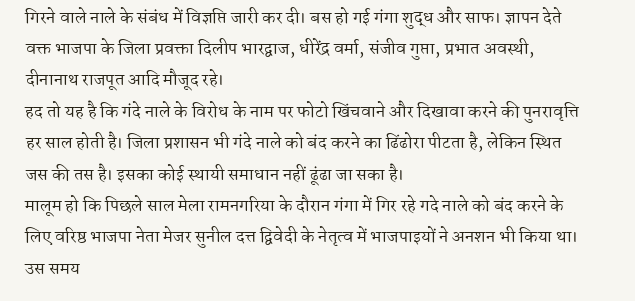गिरने वाले नाले के संबंध में विज्ञप्ति जारी कर दी। बस हो गई गंगा शुद्ध और साफ। ज्ञापन देते वक्त भाजपा के जिला प्रवक्ता दिलीप भारद्वाज, धीरेंद्र वर्मा, संजीव गुप्ता, प्रभात अवस्थी, दीनानाथ राजपूत आदि मौजूद रहे।
हद तो यह है कि गंदे नाले के विरोध के नाम पर फोटो खिंचवाने और दिखावा करने की पुनरावृत्ति हर साल होती है। जिला प्रशासन भी गंदे नाले को बंद करने का ढिंढोरा पीटता है, लेकिन स्थित जस की तस है। इसका कोई स्थायी समाधान नहीं ढूंढा जा सका है।
मालूम हो कि पिछले साल मेला रामनगरिया के दौरान गंगा में गिर रहे गदे नाले को बंद करने के लिए वरिष्ठ भाजपा नेता मेजर सुनील दत्त द्विवेदी के नेतृत्व में भाजपाइयों ने अनशन भी किया था। उस समय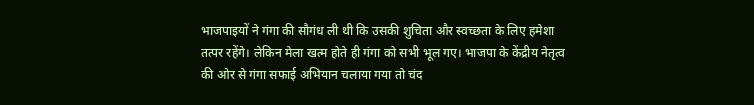भाजपाइयों ने गंगा की सौगंध ली थी कि उसकी शुचिता और स्वच्छता के लिए हमेशा तत्पर रहेंगे। लेकिन मेला खत्म होते ही गंगा को सभी भूल गए। भाजपा के केंद्रीय नेतृत्व की ओर से गंगा सफाई अभियान चलाया गया तो चंद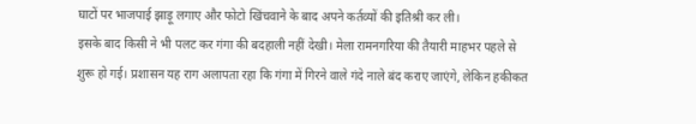घाटों पर भाजपाई झाड़ू लगाए और फोटो खिंचवाने के बाद अपने कर्तव्यों की इतिश्री कर ली।
इसके बाद किसी ने भी पलट कर गंगा की बदहाली नहीं देखी। मेला रामनगरिया की तैयारी माहभर पहले से शुरू हो गई। प्रशासन यह राग अलापता रहा कि गंगा में गिरने वाले गंदे नाले बंद कराए जाएंगे, लेकिन हकीकत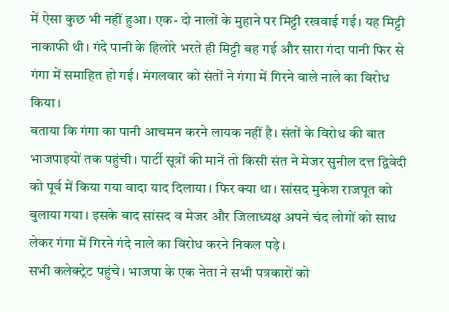में ऐसा कुछ भी नहीं हुआ। एक- दो नालों के मुहाने पर मिट्टी रखवाई गई। यह मिट्टी नाकाफी थी। गंदे पानी के हिलोरे भरते ही मिट्टी बह गई और सारा गंदा पानी फिर से गंगा में समाहित हो गई। मंगलवार को संतों ने गंगा में गिरने वाले नाले का विरोध किया।
बताया कि गंगा का पानी आचमन करने लायक नहीं है। संतों के विरोध की बात भाजपाइयों तक पहुंची। पार्टी सूत्रों की मानें तो किसी संत ने मेजर सुनील दत्त द्विवेदी को पूर्व में किया गया वादा याद दिलाया। फिर क्या था। सांसद मुकेश राजपूत को बुलाया गया। इसके बाद सांसद व मेजर और जिलाध्यक्ष अपने चंद लोगों को साथ लेकर गंगा में गिरने गंदे नाले का विरोध करने निकल पड़े।
सभी कलेक्ट्रेट पहुंचे। भाजपा के एक नेता ने सभी पत्रकारों को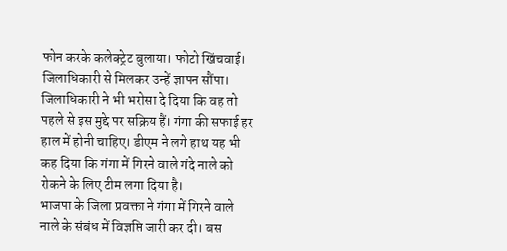फोन करके कलेक्ट्रेट बुलाया। फोटो खिंचवाई। जिलाधिकारी से मिलकर उन्हें ज्ञापन सौंपा। जिलाधिकारी ने भी भरोसा दे दिया कि वह तो पहले से इस मुद्दे पर सक्रिय हैं। गंगा की सफाई हर हाल में होनी चाहिए। डीएम ने लगे हाथ यह भी कह दिया कि गंगा में गिरने वाले गंदे नाले को रोकने के लिए टीम लगा दिया है।
भाजपा के जिला प्रवक्ता ने गंगा में गिरने वाले नाले के संबंध में विज्ञप्ति जारी कर दी। बस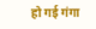हो गई गंगा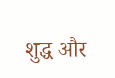शुद्ध और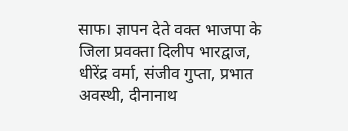साफ। ज्ञापन देते वक्त भाजपा के जिला प्रवक्ता दिलीप भारद्वाज, धीरेंद्र वर्मा, संजीव गुप्ता, प्रभात अवस्थी, दीनानाथ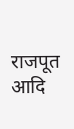राजपूत आदि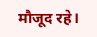मौजूद रहे।